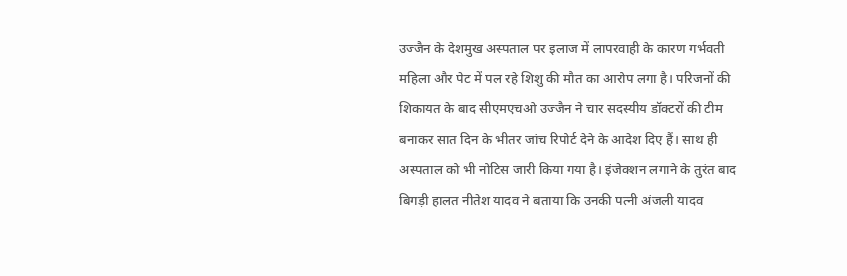उज्जैन के देशमुख अस्पताल पर इलाज में लापरवाही के कारण गर्भवती महिला और पेट में पल रहे शिशु की मौत का आरोप लगा है। परिजनों की शिकायत के बाद सीएमएचओ उज्जैन ने चार सदस्यीय डॉक्टरों की टीम बनाकर सात दिन के भीतर जांच रिपोर्ट देने के आदेश दिए हैं। साथ ही अस्पताल को भी नोटिस जारी किया गया है। इंजेक्शन लगाने के तुरंत बाद बिगड़ी हालत नीतेश यादव ने बताया कि उनकी पत्नी अंजली यादव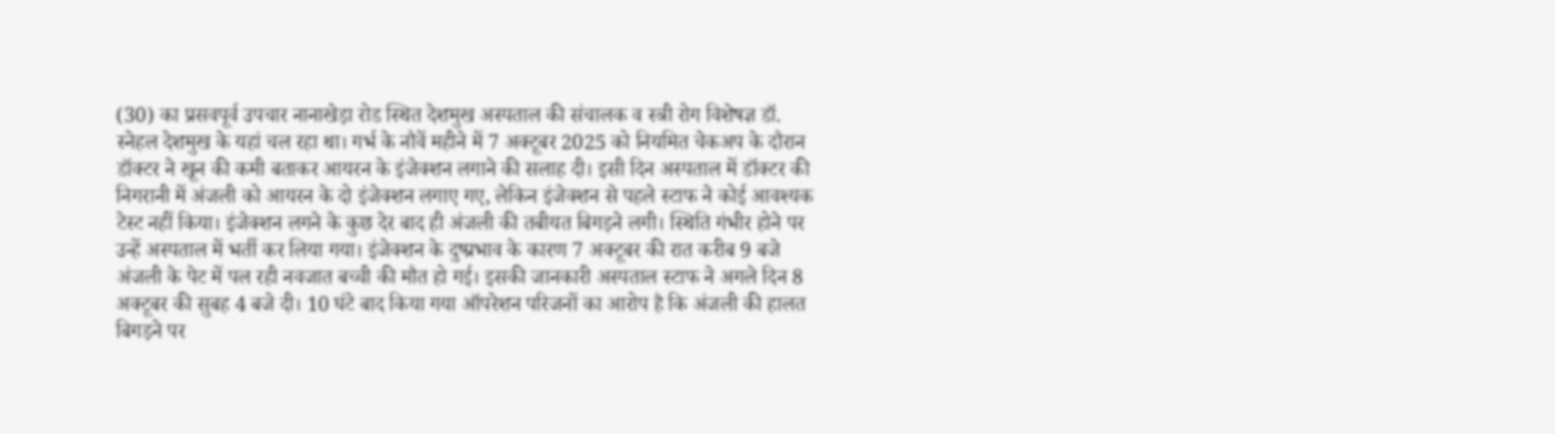(30) का प्रसवपूर्व उपचार नानाखेड़ा रोड स्थित देशमुख अस्पताल की संचालक व स्त्री रोग विशेषज्ञ डॉ. स्नेहल देशमुख के यहां चल रहा था। गर्भ के नौवें महीने में 7 अक्टूबर 2025 को नियमित चेकअप के दौरान डॉक्टर ने खून की कमी बताकर आयरन के इंजेक्शन लगाने की सलाह दी। इसी दिन अस्पताल में डॉक्टर की निगरानी में अंजली को आयरन के दो इंजेक्शन लगाए गए, लेकिन इंजेक्शन से पहले स्टाफ ने कोई आवश्यक टेस्ट नहीं किया। इंजेक्शन लगने के कुछ देर बाद ही अंजली की तबीयत बिगड़ने लगी। स्थिति गंभीर होने पर उन्हें अस्पताल में भर्ती कर लिया गया। इंजेक्शन के दुष्प्रभाव के कारण 7 अक्टूबर की रात करीब 9 बजे अंजली के पेट में पल रही नवजात बच्ची की मौत हो गई। इसकी जानकारी अस्पताल स्टाफ ने अगले दिन 8 अक्टूबर की सुबह 4 बजे दी। 10 घंटे बाद किया गया ऑपरेशन परिजनों का आरोप है कि अंजली की हालत बिगड़ने पर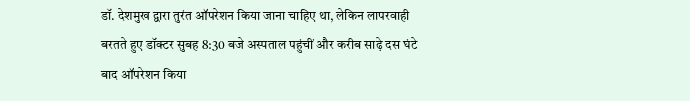डॉ. देशमुख द्वारा तुरंत ऑपरेशन किया जाना चाहिए था, लेकिन लापरवाही बरतते हुए डॉक्टर सुबह 8:30 बजे अस्पताल पहुंचीं और करीब साढ़े दस घंटे बाद ऑपरेशन किया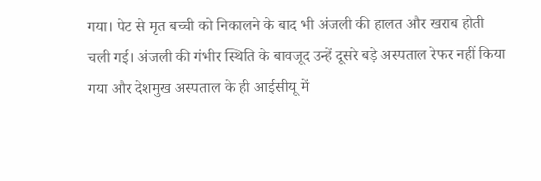गया। पेट से मृत बच्ची को निकालने के बाद भी अंजली की हालत और खराब होती चली गई। अंजली की गंभीर स्थिति के बावजूद उन्हें दूसरे बड़े अस्पताल रेफर नहीं किया गया और देशमुख अस्पताल के ही आईसीयू में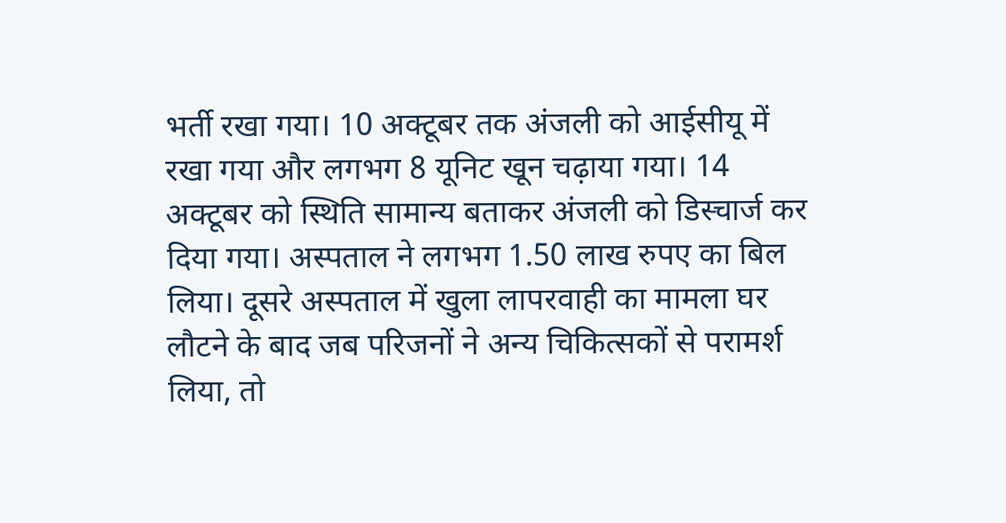भर्ती रखा गया। 10 अक्टूबर तक अंजली को आईसीयू में रखा गया और लगभग 8 यूनिट खून चढ़ाया गया। 14 अक्टूबर को स्थिति सामान्य बताकर अंजली को डिस्चार्ज कर दिया गया। अस्पताल ने लगभग 1.50 लाख रुपए का बिल लिया। दूसरे अस्पताल में खुला लापरवाही का मामला घर लौटने के बाद जब परिजनों ने अन्य चिकित्सकों से परामर्श लिया, तो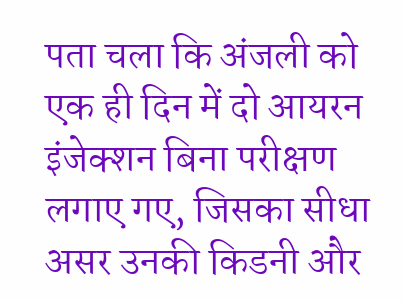पता चला कि अंजली को एक ही दिन में दो आयरन इंजेक्शन बिना परीक्षण लगाए गए, जिसका सीधा असर उनकी किडनी और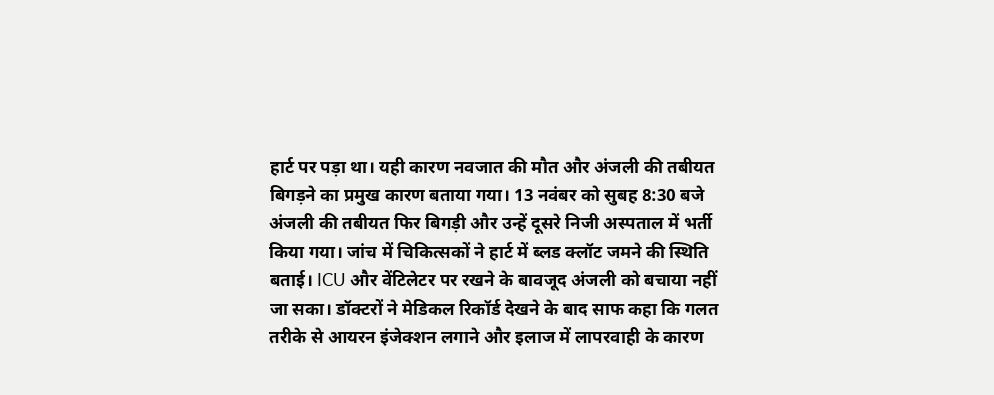हार्ट पर पड़ा था। यही कारण नवजात की मौत और अंजली की तबीयत बिगड़ने का प्रमुख कारण बताया गया। 13 नवंबर को सुबह 8:30 बजे अंजली की तबीयत फिर बिगड़ी और उन्हें दूसरे निजी अस्पताल में भर्ती किया गया। जांच में चिकित्सकों ने हार्ट में ब्लड क्लॉट जमने की स्थिति बताई। ICU और वेंटिलेटर पर रखने के बावजूद अंजली को बचाया नहीं जा सका। डॉक्टरों ने मेडिकल रिकॉर्ड देखने के बाद साफ कहा कि गलत तरीके से आयरन इंजेक्शन लगाने और इलाज में लापरवाही के कारण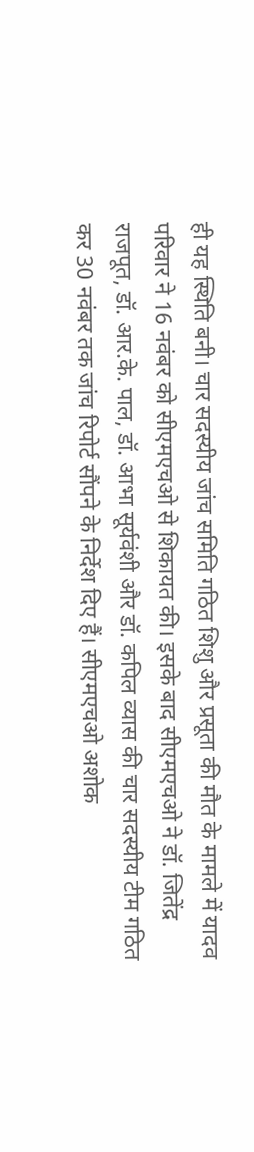ही यह स्थिति बनी। चार सदस्यीय जांच समिति गठित शिशु और प्रसूता की मौत के मामले में यादव परिवार ने 16 नवंबर को सीएमएचओ से शिकायत की। इसके बाद सीएमएचओ ने डॉ. जितेंद्र राजपूत, डॉ. आर.के. पाल, डॉ. आभा सूर्यवंशी और डॉ. कपिल व्यास की चार सदस्यीय टीम गठित कर 30 नवंबर तक जांच रिपोर्ट सौंपने के निर्देश दिए हैं। सीएमएचओ अशोक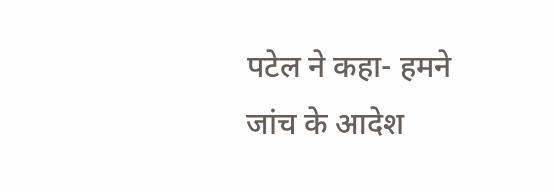पटेल ने कहा- हमने जांच के आदेश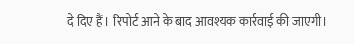दे दिए हैं। रिपोर्ट आने के बाद आवश्यक कार्रवाई की जाएगी।